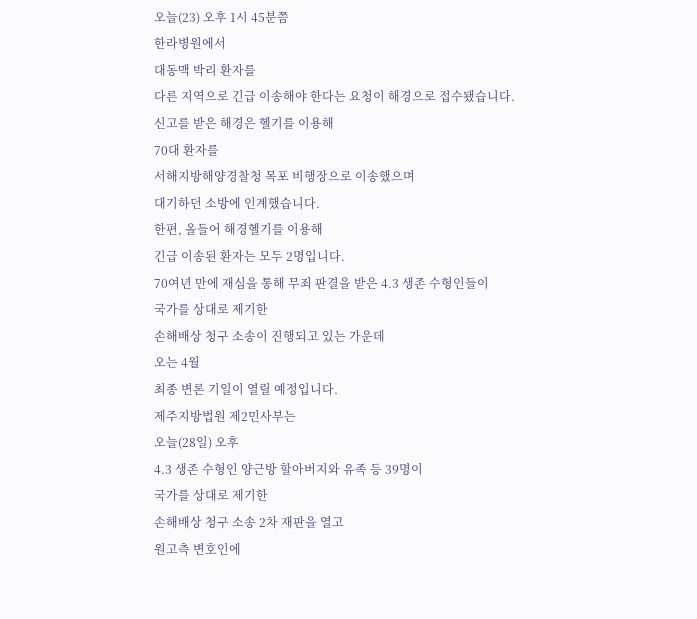오늘(23) 오후 1시 45분쯤
한라병원에서
대동맥 박리 환자를
다른 지역으로 긴급 이송해야 한다는 요청이 해경으로 접수됐습니다.
신고를 받은 해경은 헬기를 이용해
70대 환자를
서해지방해양경찰청 목포 비행장으로 이송했으며
대기하던 소방에 인계했습니다.
한편, 올들어 해경헬기를 이용해
긴급 이송된 환자는 모두 2명입니다.
70여년 만에 재심을 통해 무죄 판결을 받은 4.3 생존 수형인들이
국가를 상대로 제기한
손해배상 청구 소송이 진행되고 있는 가운데
오는 4월
최종 변론 기일이 열릴 예정입니다.
제주지방법원 제2민사부는
오늘(28일) 오후
4.3 생존 수형인 양근방 할아버지와 유족 등 39명이
국가를 상대로 제기한
손해배상 청구 소송 2차 재판을 열고
원고측 변호인에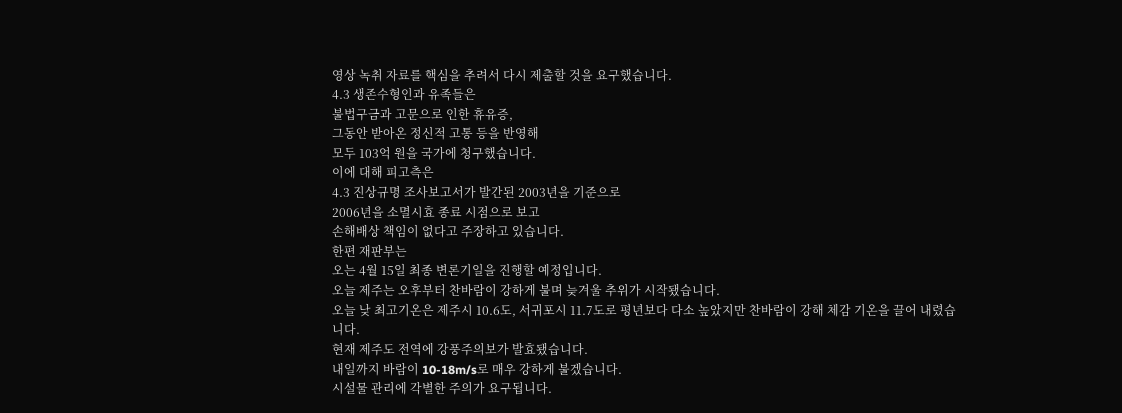영상 녹취 자료를 핵심을 추려서 다시 제출할 것을 요구했습니다.
4.3 생존수형인과 유족들은
불법구금과 고문으로 인한 휴유증,
그동안 받아온 정신적 고통 등을 반영해
모두 103억 원을 국가에 청구했습니다.
이에 대해 피고측은
4.3 진상규명 조사보고서가 발간된 2003년을 기준으로
2006년을 소멸시효 종료 시점으로 보고
손해배상 책임이 없다고 주장하고 있습니다.
한편 재판부는
오는 4월 15일 최종 변론기일을 진행할 예정입니다.
오늘 제주는 오후부터 찬바람이 강하게 불며 늦겨울 추위가 시작됐습니다.
오늘 낮 최고기온은 제주시 10.6도, 서귀포시 11.7도로 평년보다 다소 높았지만 찬바람이 강해 체감 기온을 끌어 내렸습니다.
현재 제주도 전역에 강풍주의보가 발효됐습니다.
내일까지 바람이 10-18m/s로 매우 강하게 불겠습니다.
시설물 관리에 각별한 주의가 요구됩니다.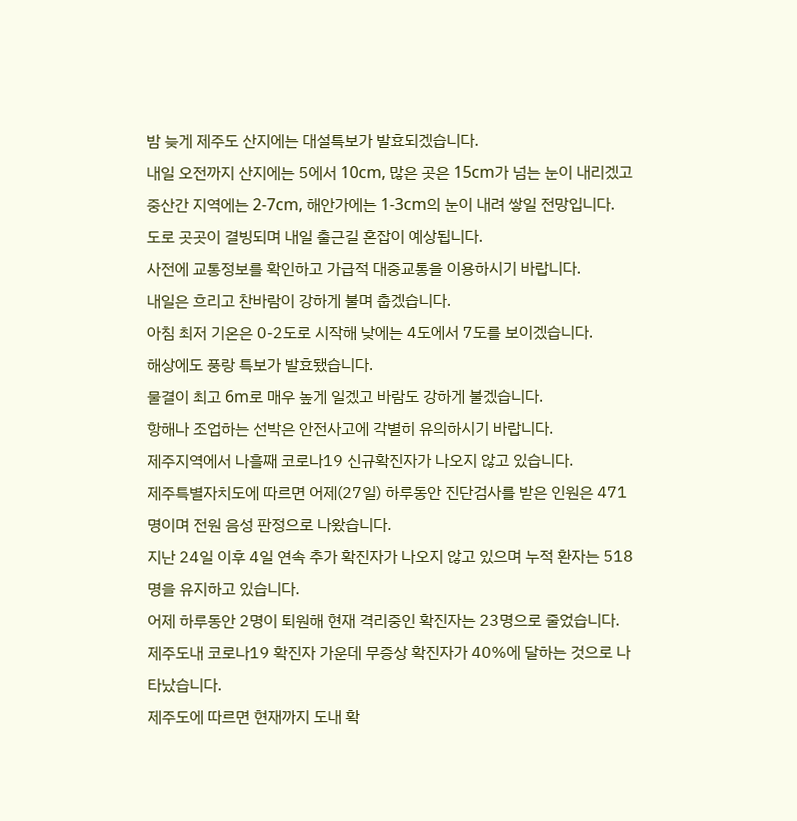밤 늦게 제주도 산지에는 대설특보가 발효되겠습니다.
내일 오전까지 산지에는 5에서 10cm, 많은 곳은 15cm가 넘는 눈이 내리겠고 중산간 지역에는 2-7cm, 해안가에는 1-3cm의 눈이 내려 쌓일 전망입니다.
도로 곳곳이 결빙되며 내일 출근길 혼잡이 예상됩니다.
사전에 교통정보를 확인하고 가급적 대중교통을 이용하시기 바랍니다.
내일은 흐리고 찬바람이 강하게 불며 춥겠습니다.
아침 최저 기온은 0-2도로 시작해 낮에는 4도에서 7도를 보이겠습니다.
해상에도 풍랑 특보가 발효됐습니다.
물결이 최고 6m로 매우 높게 일겠고 바람도 강하게 불겠습니다.
항해나 조업하는 선박은 안전사고에 각별히 유의하시기 바랍니다.
제주지역에서 나흘째 코로나19 신규확진자가 나오지 않고 있습니다.
제주특별자치도에 따르면 어제(27일) 하루동안 진단검사를 받은 인원은 471명이며 전원 음성 판정으로 나왔습니다.
지난 24일 이후 4일 연속 추가 확진자가 나오지 않고 있으며 누적 환자는 518명을 유지하고 있습니다.
어제 하루동안 2명이 퇴원해 현재 격리중인 확진자는 23명으로 줄었습니다.
제주도내 코로나19 확진자 가운데 무증상 확진자가 40%에 달하는 것으로 나타났습니다.
제주도에 따르면 현재까지 도내 확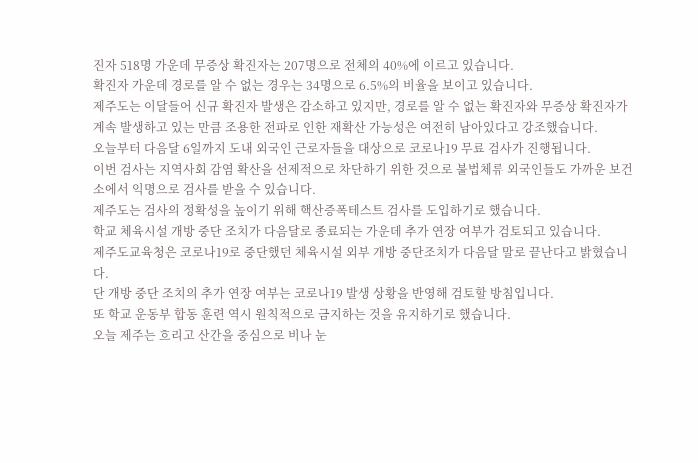진자 518명 가운데 무증상 확진자는 207명으로 전체의 40%에 이르고 있습니다.
확진자 가운데 경로를 알 수 없는 경우는 34명으로 6.5%의 비율을 보이고 있습니다.
제주도는 이달들어 신규 확진자 발생은 감소하고 있지만, 경로를 알 수 없는 확진자와 무증상 확진자가 계속 발생하고 있는 만큼 조용한 전파로 인한 재확산 가능성은 여전히 남아있다고 강조했습니다.
오늘부터 다음달 6일까지 도내 외국인 근로자들을 대상으로 코로나19 무료 검사가 진행됩니다.
이번 검사는 지역사회 감염 확산을 선제적으로 차단하기 위한 것으로 불법체류 외국인들도 가까운 보건소에서 익명으로 검사를 받을 수 있습니다.
제주도는 검사의 정확성을 높이기 위해 핵산증폭테스트 검사를 도입하기로 했습니다.
학교 체육시설 개방 중단 조치가 다음달로 종료되는 가운데 추가 연장 여부가 검토되고 있습니다.
제주도교육청은 코로나19로 중단했던 체육시설 외부 개방 중단조치가 다음달 말로 끝난다고 밝혔습니다.
단 개방 중단 조치의 추가 연장 여부는 코로나19 발생 상황을 반영해 검토할 방침입니다.
또 학교 운동부 합동 훈련 역시 원칙적으로 금지하는 것을 유지하기로 했습니다.
오늘 제주는 흐리고 산간을 중심으로 비나 눈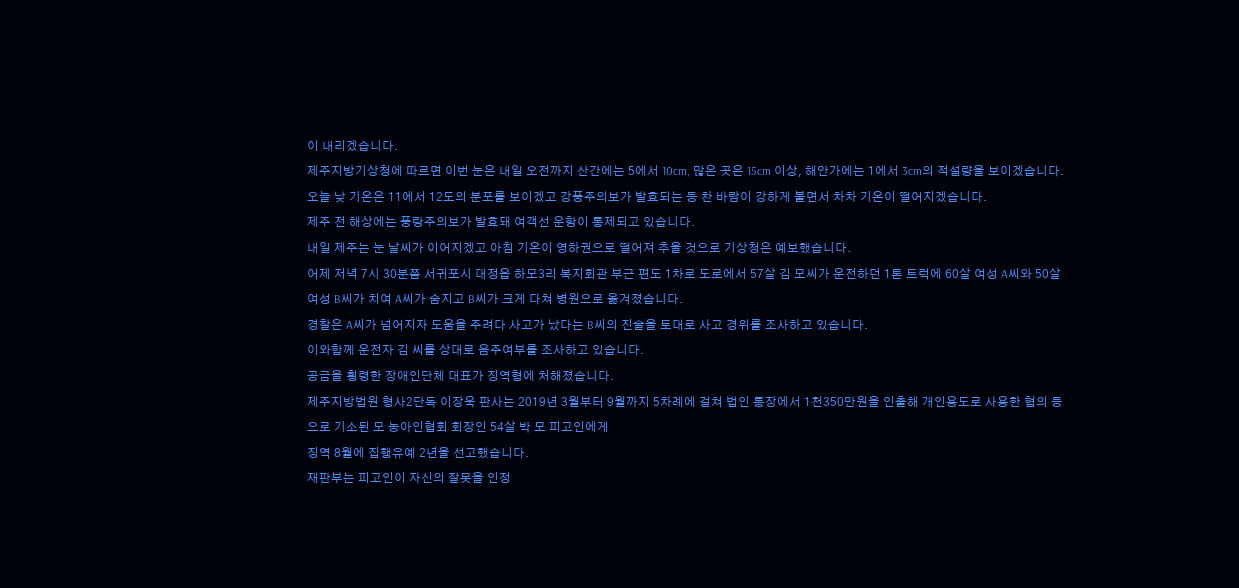이 내리겠습니다.
제주지방기상청에 따르면 이번 눈은 내일 오전까지 산간에는 5에서 10cm, 많은 곳은 15cm 이상, 해안가에는 1에서 3cm의 적설량을 보이겠습니다.
오늘 낮 기온은 11에서 12도의 분포를 보이겠고 강풍주의보가 발효되는 등 찬 바람이 강하게 불면서 차차 기온이 떨어지겠습니다.
제주 전 해상에는 풍랑주의보가 발효돼 여객선 운항이 통제되고 있습니다.
내일 제주는 눈 날씨가 이어지겠고 아침 기온이 영하권으로 떨어져 추울 것으로 기상청은 예보했습니다.
어제 저녁 7시 30분쯤 서귀포시 대정읍 하모3리 복지회관 부근 편도 1차로 도로에서 57살 김 모씨가 운전하던 1톤 트럭에 60살 여성 A씨와 50살 여성 B씨가 치여 A씨가 숨지고 B씨가 크게 다쳐 병원으로 옮겨졌습니다.
경찰은 A씨가 넘어지자 도움을 주려다 사고가 났다는 B씨의 진술을 토대로 사고 경위를 조사하고 있습니다.
이와함께 운전자 김 씨를 상대로 음주여부를 조사하고 있습니다.
공금을 횡령한 장애인단체 대표가 징역형에 처해졌습니다.
제주지방법원 형사2단독 이장욱 판사는 2019년 3월부터 9월까지 5차례에 걸쳐 법인 통장에서 1천350만원을 인출해 개인용도로 사용한 혐의 등으로 기소된 모 농아인협회 회장인 54살 박 모 피고인에게
징역 8월에 집행유예 2년을 선고했습니다.
재판부는 피고인이 자신의 잘못을 인정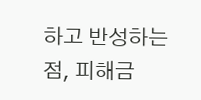하고 반성하는 점, 피해금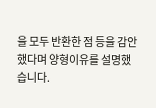을 모두 반환한 점 등을 감안했다며 양형이유를 설명했습니다.